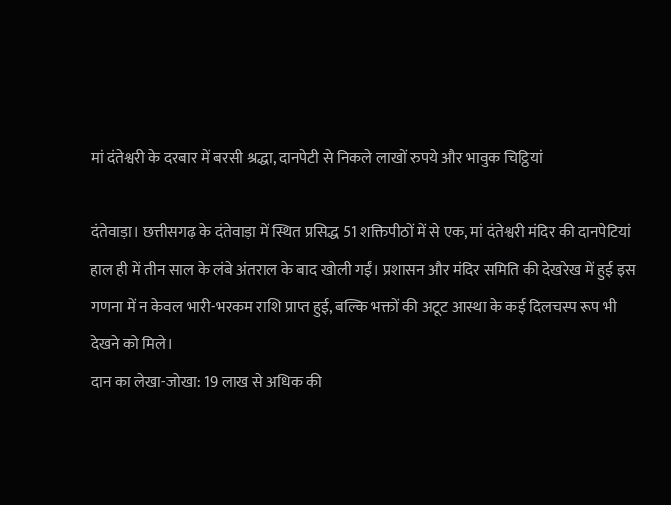मां दंतेश्वरी के दरबार में बरसी श्रद्धा, दानपेटी से निकले लाखों रुपये और भावुक चिट्ठियां

दंतेवाड़ा। छत्तीसगढ़ के दंतेवाड़ा में स्थित प्रसिद्ध 51 शक्तिपीठों में से एक, मां दंतेश्वरी मंदिर की दानपेटियां हाल ही में तीन साल के लंबे अंतराल के बाद खोली गईं। प्रशासन और मंदिर समिति की देखरेख में हुई इस गणना में न केवल भारी-भरकम राशि प्राप्त हुई, बल्कि भक्तों की अटूट आस्था के कई दिलचस्प रूप भी देखने को मिले।
दान का लेखा-जोखा: 19 लाख से अधिक की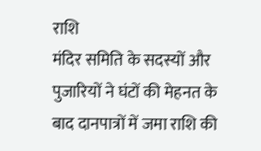राशि
मंदिर समिति के सदस्यों और पुजारियों ने घंटों की मेहनत के बाद दानपात्रों में जमा राशि की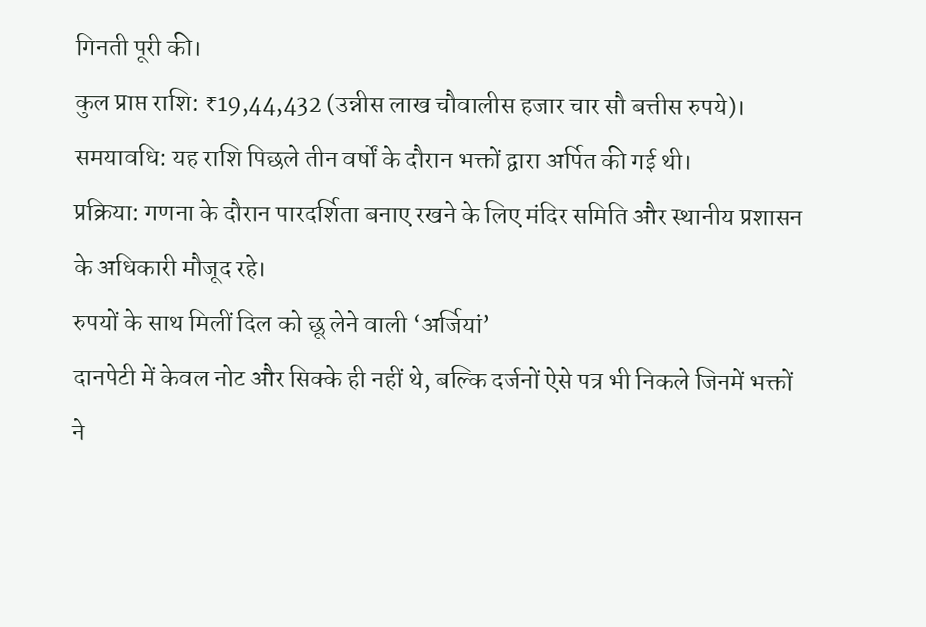गिनती पूरी की।
कुल प्राप्त राशि: ₹19,44,432 (उन्नीस लाख चौवालीस हजार चार सौ बत्तीस रुपये)।
समयावधि: यह राशि पिछले तीन वर्षों के दौरान भक्तों द्वारा अर्पित की गई थी।
प्रक्रिया: गणना के दौरान पारदर्शिता बनाए रखने के लिए मंदिर समिति और स्थानीय प्रशासन के अधिकारी मौजूद रहे।
रुपयों के साथ मिलीं दिल को छू लेने वाली ‘अर्जियां’
दानपेटी में केवल नोट और सिक्के ही नहीं थे, बल्कि दर्जनों ऐसे पत्र भी निकले जिनमें भक्तों ने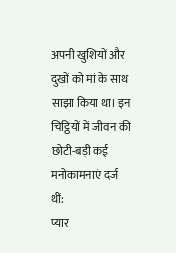अपनी खुशियों और दुखों को मां के साथ साझा किया था। इन चिट्ठियों में जीवन की छोटी-बड़ी कई मनोकामनाएं दर्ज थीं:
प्यार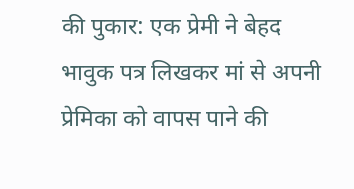की पुकार: एक प्रेमी ने बेहद भावुक पत्र लिखकर मां से अपनी प्रेमिका को वापस पाने की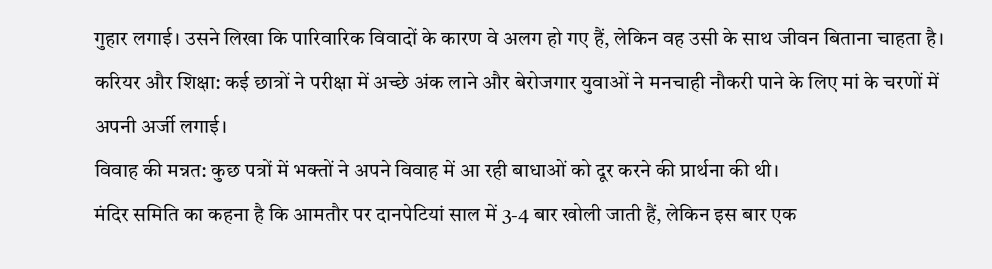गुहार लगाई। उसने लिखा कि पारिवारिक विवादों के कारण वे अलग हो गए हैं, लेकिन वह उसी के साथ जीवन बिताना चाहता है।
करियर और शिक्षा: कई छात्रों ने परीक्षा में अच्छे अंक लाने और बेरोजगार युवाओं ने मनचाही नौकरी पाने के लिए मां के चरणों में अपनी अर्जी लगाई।
विवाह की मन्नत: कुछ पत्रों में भक्तों ने अपने विवाह में आ रही बाधाओं को दूर करने की प्रार्थना की थी।
मंदिर समिति का कहना है कि आमतौर पर दानपेटियां साल में 3-4 बार खोली जाती हैं, लेकिन इस बार एक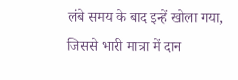लंबे समय के बाद इन्हें खोला गया, जिससे भारी मात्रा में दान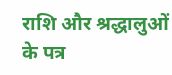राशि और श्रद्धालुओं के पत्र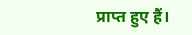प्राप्त हुए हैं।